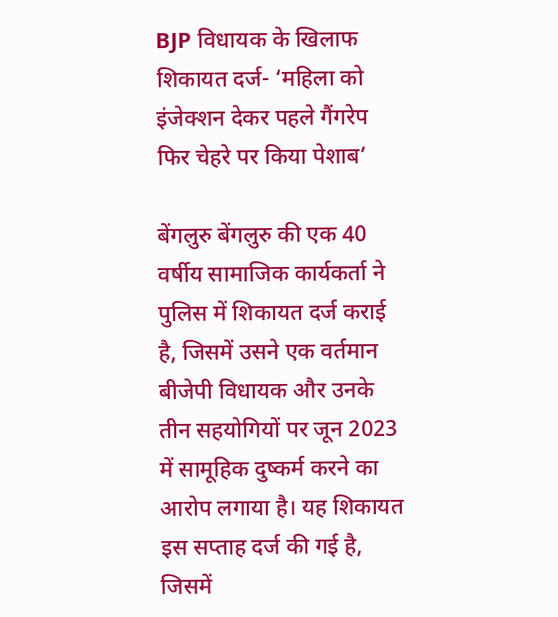BJP विधायक के खिलाफ शिकायत दर्ज- ‘महिला को इंजेक्शन देकर पहले गैंगरेप फिर चेहरे पर किया पेशाब’

बेंगलुरु बेंगलुरु की एक 40 वर्षीय सामाजिक कार्यकर्ता ने पुलिस में शिकायत दर्ज कराई है, जिसमें उसने एक वर्तमान बीजेपी विधायक और उनके तीन सहयोगियों पर जून 2023 में सामूहिक दुष्कर्म करने का आरोप लगाया है। यह शिकायत इस सप्ताह दर्ज की गई है, जिसमें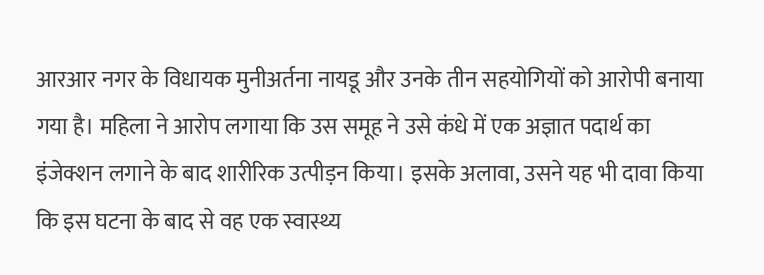आरआर नगर के विधायक मुनीअर्तना नायडू और उनके तीन सहयोगियों को आरोपी बनाया गया है। महिला ने आरोप लगाया कि उस समूह ने उसे कंधे में एक अज्ञात पदार्थ का इंजेक्शन लगाने के बाद शारीरिक उत्पीड़न किया। इसके अलावा, उसने यह भी दावा किया कि इस घटना के बाद से वह एक स्वास्थ्य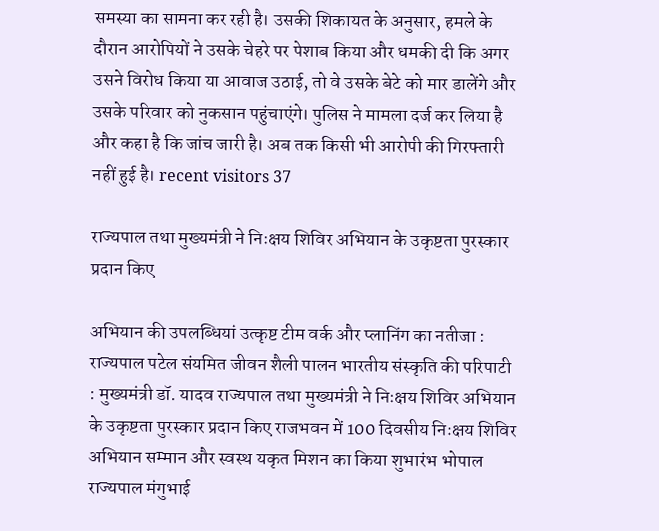समस्या का सामना कर रही है। उसकी शिकायत के अनुसार, हमले के दौरान आरोपियों ने उसके चेहरे पर पेशाब किया और धमकी दी कि अगर उसने विरोध किया या आवाज उठाई, तो वे उसके बेटे को मार डालेंगे और उसके परिवार को नुकसान पहुंचाएंगे। पुलिस ने मामला दर्ज कर लिया है और कहा है कि जांच जारी है। अब तक किसी भी आरोपी की गिरफ्तारी नहीं हुई है। recent visitors 37

राज्यपाल तथा मुख्यमंत्री ने निःक्षय शिविर अभियान के उकृष्टता पुरस्कार प्रदान किए

अभियान की उपलब्धियां उत्कृष्ट टीम वर्क और प्लानिंग का नतीजा : राज्यपाल पटेल संयमित जीवन शैली पालन भारतीय संस्कृति की परिपाटी : मुख्यमंत्री डॉ. यादव राज्यपाल तथा मुख्यमंत्री ने निःक्षय शिविर अभियान के उकृष्टता पुरस्कार प्रदान किए राजभवन में 100 दिवसीय निःक्षय शिविर अभियान सम्मान और स्वस्थ यकृत मिशन का किया शुभारंभ भोपाल राज्यपाल मंगुभाई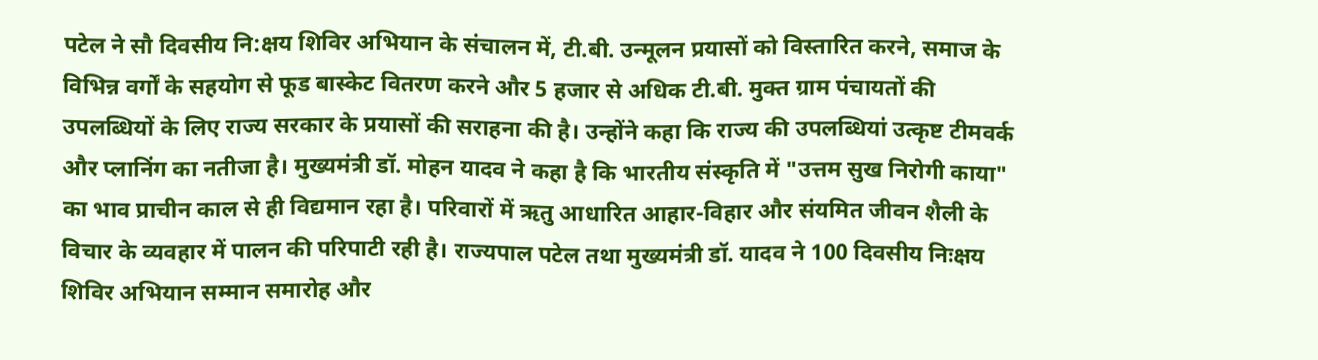पटेल ने सौ दिवसीय नि:क्षय शिविर अभियान के संचालन में, टी.बी. उन्‍मूलन प्रयासों को विस्‍तारित करने, समाज के विभिन्न वर्गों के सहयोग से फूड बास्केट वितरण करने और 5 हजार से अधिक टी.बी. मुक्त ग्राम पंचायतों की उपलब्धियों के लिए राज्य सरकार के प्रयासों की सराहना की है। उन्होंने कहा कि राज्य की उपलब्धियां उत्कृष्ट टीमवर्क और प्लानिंग का नतीजा है। मुख्यमंत्री डॉ. मोहन यादव ने कहा है कि भारतीय संस्कृति में "उत्तम सुख निरोगी काया" का भाव प्राचीन काल से ही विद्यमान रहा है। परिवारों में ऋतु आधारित आहार-विहार और संयमित जीवन शैली के विचार के व्यवहार में पालन की परिपाटी रही है। राज्यपाल पटेल तथा मुख्यमंत्री डॉ. यादव ने 100 दिवसीय निःक्षय शिविर अभियान सम्मान समारोह और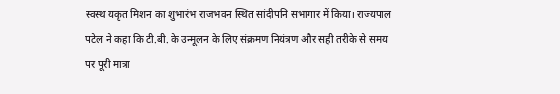स्वस्थ यकृत मिशन का शुभारंभ राजभवन स्थित सांदीपनि सभागार में किया। राज्यपाल पटेल ने कहा कि टी.बी. के उन्‍मूलन के लिए संक्रमण नियंत्रण और सही तरीके से समय पर पूरी मात्रा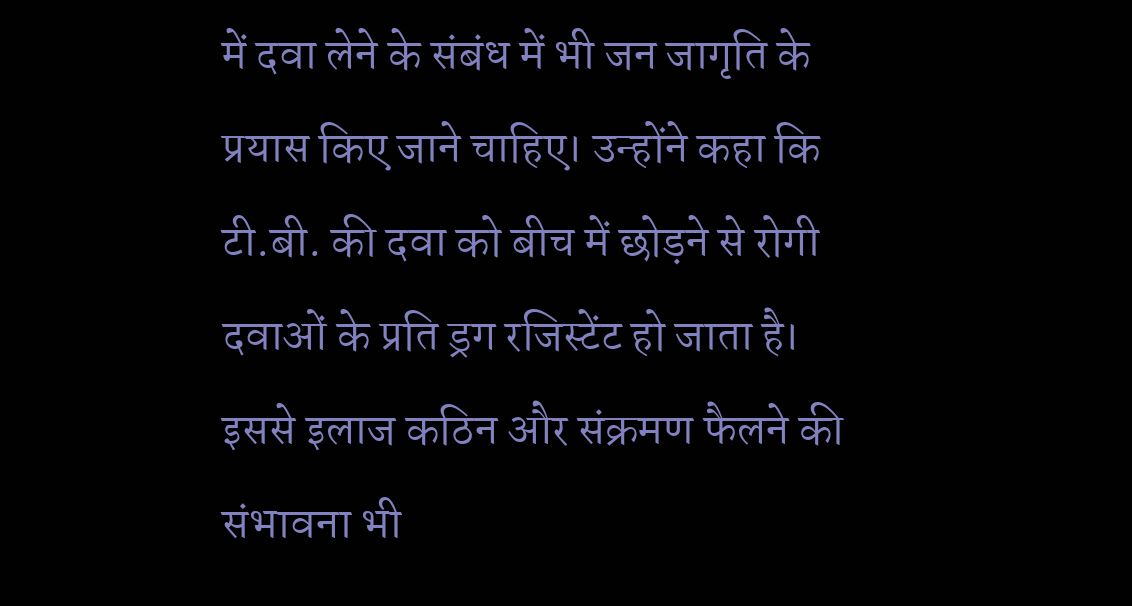में दवा लेने के संबंध में भी जन जागृति के प्रयास किए जाने चाहिए। उन्होंने कहा कि टी.बी. की दवा को बीच में छोड़ने से रोगी दवाओं के प्रति ड्रग रजिस्टेंट हो जाता है। इससे इलाज कठिन और संक्रमण फैलने की संभावना भी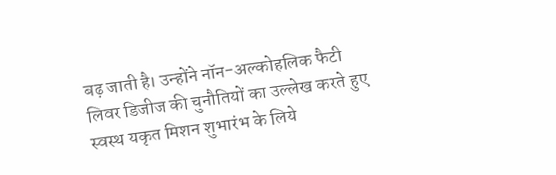बढ़ जाती है। उन्होंने नॉन-अल्कोहलिक फैटी लिवर डिजीज की चुनौतियों का उल्लेख करते हुए स्वस्थ यकृत मिशन शुभारंभ के लिये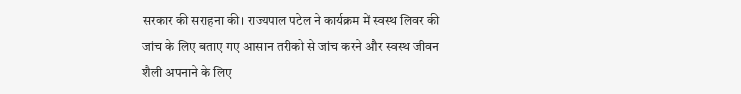सरकार की सराहना की। राज्यपाल पटेल ने कार्यक्रम में स्वस्थ लिवर की जांच के लिए बताए गए आसान तरीको से जांच करने और स्वस्थ जीवन शैली अपनाने के लिए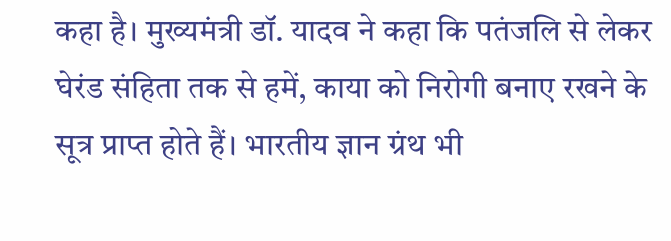कहा है। मुख्यमंत्री डॉ. यादव ने कहा कि पतंजलि से लेकर घेरंड संहिता तक से हमें, काया को निरोगी बनाए रखने के सूत्र प्राप्त होते हैं। भारतीय ज्ञान ग्रंथ भी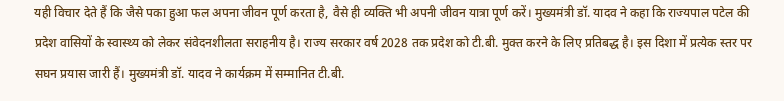यही विचार देते हैं कि जैसे पका हुआ फल अपना जीवन पूर्ण करता है, वैसे ही व्यक्ति भी अपनी जीवन यात्रा पूर्ण करें। मुख्यमंत्री डॉ. यादव ने कहा कि राज्यपाल पटेल की प्रदेश वासियों के स्वास्थ्य को लेकर संवेदनशीलता सराहनीय है। राज्य सरकार वर्ष 2028 तक प्रदेश को टी.बी. मुक्त करने के लिए प्रतिबद्ध है। इस दिशा में प्रत्येक स्तर पर सघन प्रयास जारी हैं। मुख्यमंत्री डॉ. यादव ने कार्यक्रम में सम्मानित टी.बी.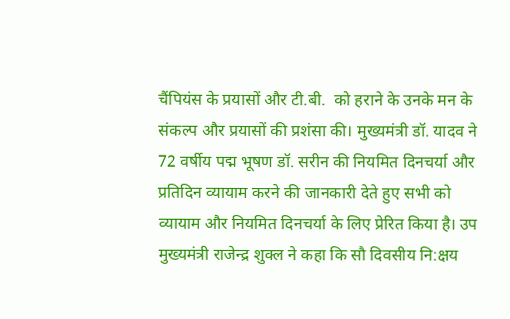चैंपियंस के प्रयासों और टी.बी.  को हराने के उनके मन के संकल्प और प्रयासों की प्रशंसा की। मुख्यमंत्री डॉ. यादव ने 72 वर्षीय पद्म भूषण डॉ. सरीन की नियमित दिनचर्या और प्रतिदिन व्यायाम करने की जानकारी देते हुए सभी को व्यायाम और नियमित दिनचर्या के लिए प्रेरित किया है। उप मुख्यमंत्री राजेन्द्र शुक्ल ने कहा कि सौ दिवसीय नि:क्षय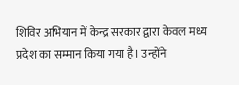शिविर अभियान में केन्द्र सरकार द्वारा केवल मध्य प्रदेश का सम्मान किया गया है। उन्होंने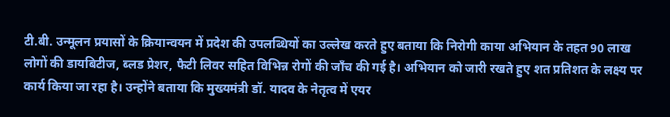टी.बी. उन्‍मूलन प्रयासों के क्रियान्वयन में प्रदेश की उपलब्धियों का उल्लेख करते हुए बताया कि निरोगी काया अभियान के तहत 90 लाख लोगों की डायबिटीज, ब्लड प्रेशर, फैटी लिवर सहित विभिन्न रोगों की जाँच की गई है। अभियान को जारी रखते हुए शत प्रतिशत के लक्ष्य पर कार्य किया जा रहा है। उन्होंने बताया कि मुख्यमंत्री डॉ. यादव के नेतृत्व में एयर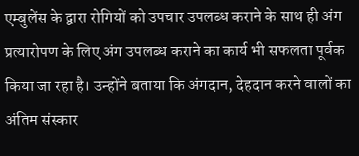एम्बुलेंस के द्वारा रोगियों को उपचार उपलब्ध कराने के साथ ही अंग प्रत्यारोपण के लिए अंग उपलब्ध कराने का कार्य भी सफलता पूर्वक किया जा रहा है। उन्होंने बताया कि अंगदान, देहदान करने वालों का अंतिम संस्कार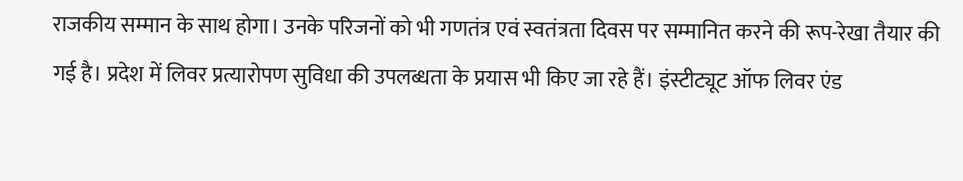राजकीय सम्मान के साथ होगा। उनके परिजनों को भी गणतंत्र एवं स्वतंत्रता दिवस पर सम्मानित करने की रूप-रेखा तैयार की गई है। प्रदेश में लिवर प्रत्यारोपण सुविधा की उपलब्धता के प्रयास भी किए जा रहे हैं। इंस्टीट्यूट ऑफ लिवर एंड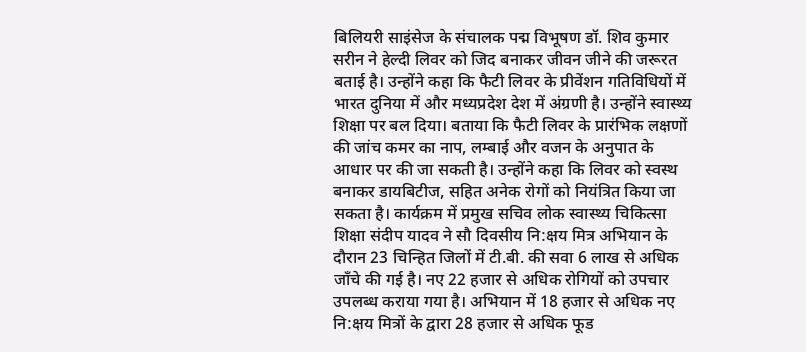बिलियरी साइंसेज के संचालक पद्म विभूषण डॉ. शिव कुमार सरीन ने हेल्दी लिवर को जिद बनाकर जीवन जीने की जरूरत बताई है। उन्होंने कहा कि फैटी लिवर के प्रीवेंशन गतिविधियों में भारत दुनिया में और मध्यप्रदेश देश में अंग्रणी है। उन्होंने स्वास्थ्य शिक्षा पर बल दिया। बताया कि फैटी लिवर के प्रारंभिक लक्षणों की जांच कमर का नाप, लम्बाई और वजन के अनुपात के आधार पर की जा सकती है। उन्होंने कहा कि लिवर को स्वस्थ बनाकर डायबिटीज, सहित अनेक रोगों को नियंत्रित किया जा सकता है। कार्यक्रम में प्रमुख सचिव लोक स्वास्थ्य चिकित्सा शिक्षा संदीप यादव ने सौ दिवसीय नि:क्षय मित्र अभियान के दौरान 23 चिन्हित जिलों में टी.बी. की सवा 6 लाख से अधिक जाँचे की गई है। नए 22 हजार से अधिक रोगियों को उपचार उपलब्ध कराया गया है। अभियान में 18 हजार से अधिक नए नि:क्षय मित्रों के द्वारा 28 हजार से अधिक फूड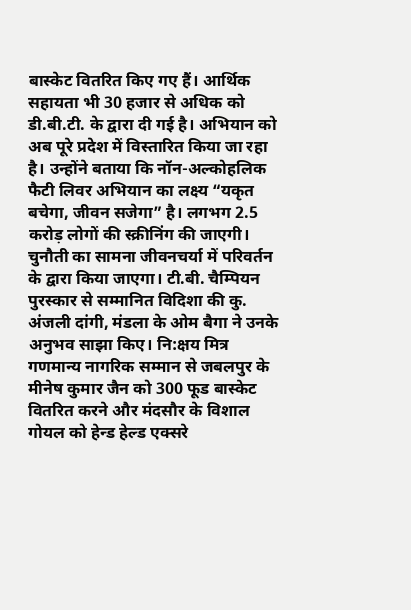बास्केट वितरित किए गए हैं। आर्थिक सहायता भी 30 हजार से अधिक को डी.बी.टी. के द्वारा दी गई है। अभियान को अब पूरे प्रदेश में विस्‍तारित किया जा रहा है। उन्होंने बताया कि नॉन-अल्कोहलिक फैटी लिवर अभियान का लक्ष्य “यकृत बचेगा, जीवन सजेगा” है। लगभग 2.5 करोड़ लोगों की स्क्रीनिंग की जाएगी। चुनौती का सामना जीवनचर्या में परिवर्तन के द्वारा किया जाएगा। टी.बी. चैम्पियन पुरस्कार से सम्मानित विदिशा की कु. अंजली दांगी, मंडला के ओम बैगा ने उनके अनुभव साझा किए। नि:क्षय मित्र गणमान्‍य नागरिक सम्मान से जबलपुर के मीनेष कुमार जैन को 300 फूड बास्केट वितरित करने और मंदसौर के विशाल गोयल को हेन्ड हेल्ड एक्सरे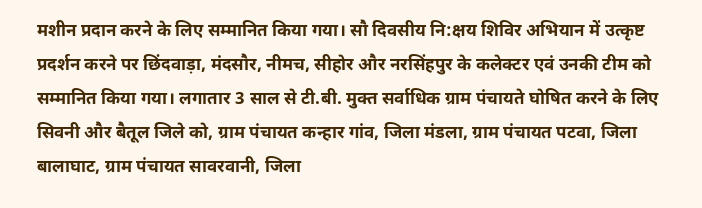मशीन प्रदान करने के लिए सम्मानित किया गया। सौ दिवसीय नि:क्षय शिविर अभियान में उत्कृष्ट प्रदर्शन करने पर छिंदवाड़ा, मंदसौर, नीमच, सीहोर और नरसिंहपुर के कलेक्टर एवं उनकी टीम को सम्मानित किया गया। लगातार 3 साल से टी.बी. मुक्त सर्वाधिक ग्राम पंचायते घोषित करने के लिए सिवनी और बैतूल जिले को, ग्राम पंचायत कन्हार गांव, जिला मंडला, ग्राम पंचायत पटवा, जिला बालाघाट, ग्राम पंचायत सावरवानी, जिला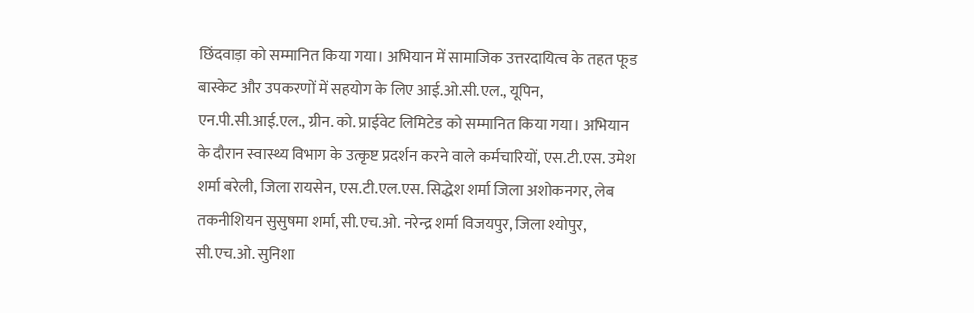छिंदवाड़ा को सम्मानित किया गया। अभियान में सामाजिक उत्तरदायित्व के तहत फूड बास्केट और उपकरणों में सहयोग के लिए आई.ओ.सी.एल., यूपिन, एन.पी.सी.आई.एल., ग्रीन. को. प्राईवेट लिमिटेड को सम्मानित किया गया। अभियान के दौरान स्वास्थ्य विभाग के उत्कृष्ट प्रदर्शन करने वाले कर्मचारियों, एस.टी.एस. उमेश शर्मा बरेली, जिला रायसेन, एस.टी.एल.एस. सिद्धेश शर्मा जिला अशोकनगर, लेब तकनीशियन सुसुषमा शर्मा, सी.एच.ओ. नरेन्द्र शर्मा विजयपुर, जिला श्योपुर, सी.एच.ओ. सुनिशा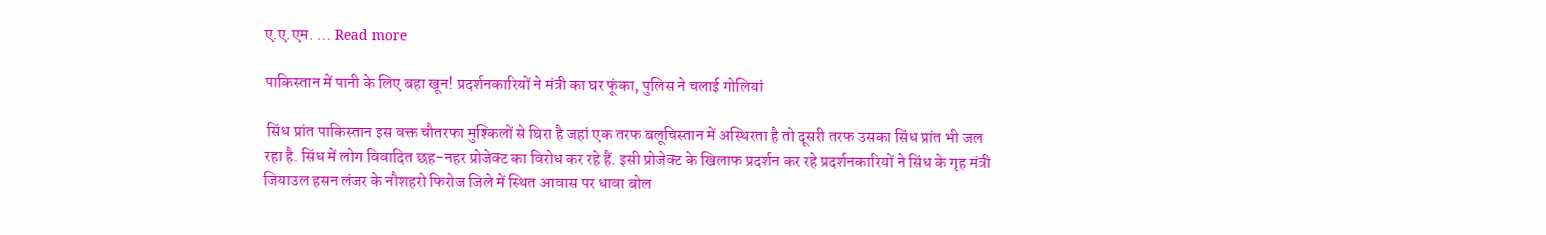ए.ए.एम. … Read more

पाकिस्तान में पानी के लिए बहा खून! प्रदर्शनकारियों ने मंत्री का घर फूंका, पुलिस ने चलाई गोलियां

 सिंध प्रांत पाकिस्तान इस वक्त चौतरफा मुश्किलों से घिरा है जहां एक तरफ बलूचिस्तान में अस्थिरता है तो दूसरी तरफ उसका सिंध प्रांत भी जल रहा है. सिंध में लोग विवादित छह-नहर प्रोजेक्ट का विरोध कर रहे हैं. इसी प्रोजेक्ट के खिलाफ प्रदर्शन कर रहे प्रदर्शनकारियों ने सिंध के गृह मंत्री जियाउल हसन लंजर के नौशहरो फिरोज जिले में स्थित आवास पर धावा बोल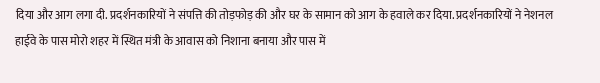दिया और आग लगा दी. प्रदर्शनकारियों ने संपत्ति की तोड़फोड़ की और घर के सामान को आग के हवाले कर दिया. प्रदर्शनकारियों ने नेशनल हाईवे के पास मोरो शहर में स्थित मंत्री के आवास को निशाना बनाया और पास में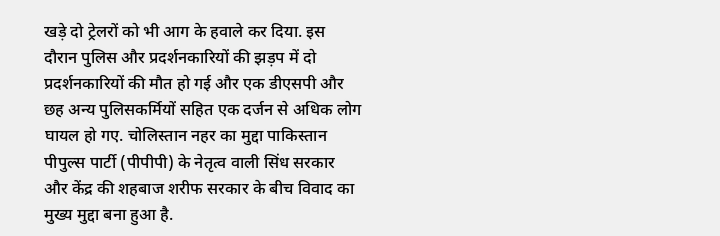खड़े दो ट्रेलरों को भी आग के हवाले कर दिया. इस दौरान पुलिस और प्रदर्शनकारियों की झड़प में दो प्रदर्शनकारियों की मौत हो गई और एक डीएसपी और छह अन्य पुलिसकर्मियों सहित एक दर्जन से अधिक लोग घायल हो गए. चोलिस्तान नहर का मुद्दा पाकिस्तान पीपुल्स पार्टी (पीपीपी) के नेतृत्व वाली सिंध सरकार और केंद्र की शहबाज शरीफ सरकार के बीच विवाद का मुख्य मुद्दा बना हुआ है.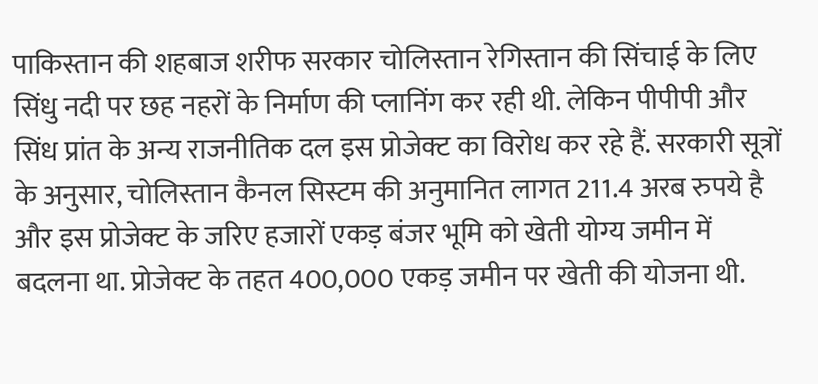पाकिस्तान की शहबाज शरीफ सरकार चोलिस्तान रेगिस्तान की सिंचाई के लिए सिंधु नदी पर छह नहरों के निर्माण की प्लानिंग कर रही थी. लेकिन पीपीपी और सिंध प्रांत के अन्य राजनीतिक दल इस प्रोजेक्ट का विरोध कर रहे हैं. सरकारी सूत्रों के अनुसार, चोलिस्तान कैनल सिस्टम की अनुमानित लागत 211.4 अरब रुपये है और इस प्रोजेक्ट के जरिए हजारों एकड़ बंजर भूमि को खेती योग्य जमीन में बदलना था. प्रोजेक्ट के तहत 400,000 एकड़ जमीन पर खेती की योजना थी.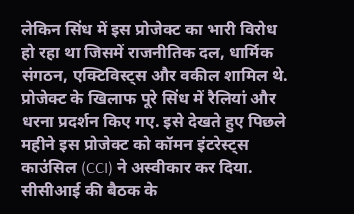लेकिन सिंध में इस प्रोजेक्ट का भारी विरोध हो रहा था जिसमें राजनीतिक दल, धार्मिक संगठन, एक्टिविस्ट्स और वकील शामिल थे. प्रोजेक्ट के खिलाफ पूरे सिंध में रैलियां और धरना प्रदर्शन किए गए. इसे देखते हुए पिछले महीने इस प्रोजेक्ट को कॉमन इंटरेस्ट्स काउंसिल (CCI) ने अस्वीकार कर दिया. सीसीआई की बैठक के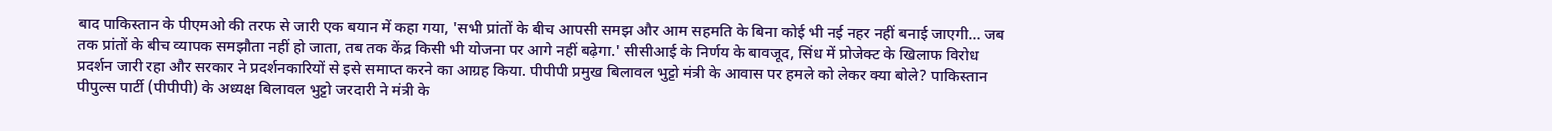बाद पाकिस्तान के पीएमओ की तरफ से जारी एक बयान में कहा गया, 'सभी प्रांतों के बीच आपसी समझ और आम सहमति के बिना कोई भी नई नहर नहीं बनाई जाएगी… जब तक प्रांतों के बीच व्यापक समझौता नहीं हो जाता, तब तक केंद्र किसी भी योजना पर आगे नहीं बढ़ेगा.' सीसीआई के निर्णय के बावजूद, सिंध में प्रोजेक्ट के खिलाफ विरोध प्रदर्शन जारी रहा और सरकार ने प्रदर्शनकारियों से इसे समाप्त करने का आग्रह किया. पीपीपी प्रमुख बिलावल भुट्टो मंत्री के आवास पर हमले को लेकर क्या बोले? पाकिस्तान पीपुल्स पार्टी (पीपीपी) के अध्यक्ष बिलावल भुट्टो जरदारी ने मंत्री के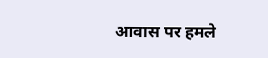आवास पर हमले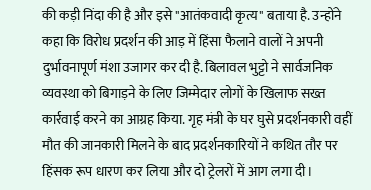की कड़ी निंदा की है और इसे "आतंकवादी कृत्य" बताया है. उन्होंने कहा कि विरोध प्रदर्शन की आड़ में हिंसा फैलाने वालों ने अपनी दुर्भावनापूर्ण मंशा उजागर कर दी है. बिलावल भुट्टो ने सार्वजनिक व्यवस्था को बिगाड़ने के लिए जिम्मेदार लोगों के खिलाफ सख्त कार्रवाई करने का आग्रह किया. गृह मंत्री के घर घुसे प्रदर्शनकारी वहीं मौत की जानकारी मिलने के बाद प्रदर्शनकारियों ने कथित तौर पर हिंसक रूप धारण कर लिया और दो ट्रेलरों में आग लगा दी।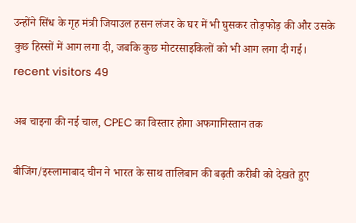उन्होंने सिंध के गृह मंत्री जियाउल हसन लंजर के घर में भी घुसकर तोड़फोड़ की और उसके कुछ हिस्सों में आग लगा दी, जबकि कुछ मोटरसाइकिलों को भी आग लगा दी गई।   recent visitors 49

अब चाइना की नई चाल, CPEC का विस्तार होगा अफगानिस्तान तक

बीजिंग/इस्लामाबाद चीन ने भारत के साथ तालिबान की बढ़ती करीबी को देखते हुए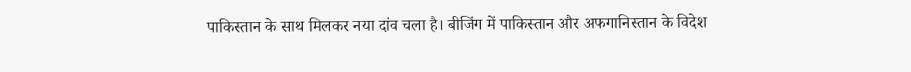पाकिस्तान के साथ मिलकर नया दांव चला है। बीजिंग में पाकिस्तान और अफगानिस्तान के विदेश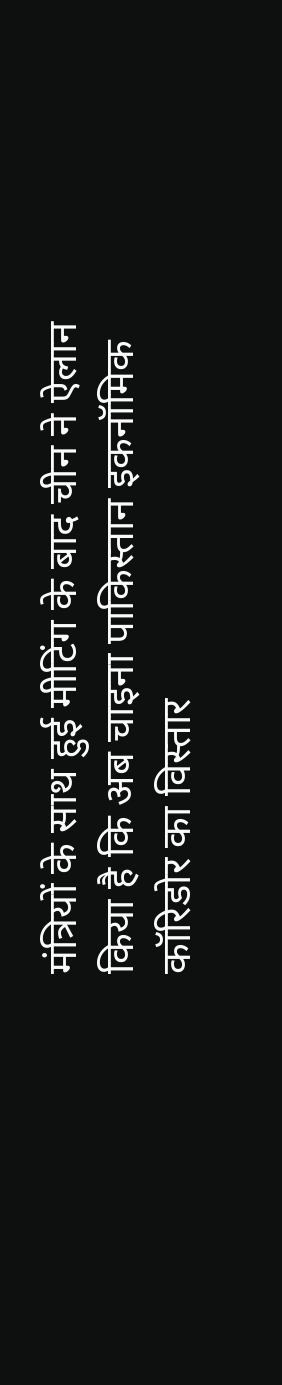मंत्रियों के साथ हुई मीटिंग के बाद चीन ने ऐलान किया है कि अब चाइना पाकिस्तान इकनॉमिक कॉरिडोर का विस्तार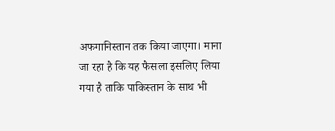अफगानिस्तान तक किया जाएगा। माना जा रहा है कि यह फैसला इसलिए लिया गया है ताकि पाकिस्तान के साथ भी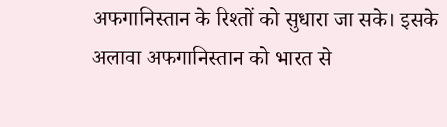अफगानिस्तान के रिश्तों को सुधारा जा सके। इसके अलावा अफगानिस्तान को भारत से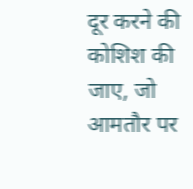दूर करने की कोशिश की जाए, जो आमतौर पर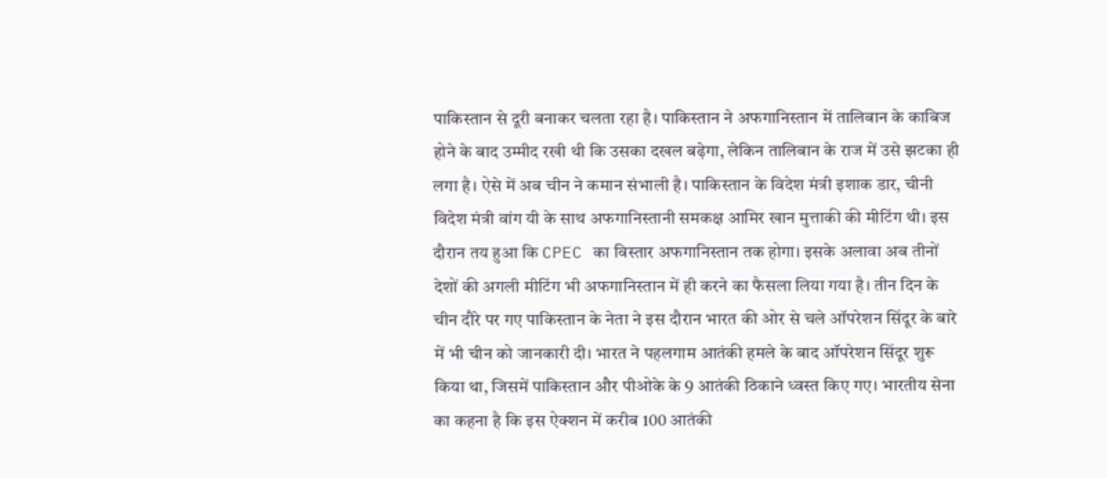पाकिस्तान से दूरी बनाकर चलता रहा है। पाकिस्तान ने अफगानिस्तान में तालिबान के काबिज होने के बाद उम्मीद रखी थी कि उसका दखल बढ़ेगा, लेकिन तालिबान के राज में उसे झटका ही लगा है। ऐसे में अब चीन ने कमान संभाली है। पाकिस्तान के विदेश मंत्री इशाक डार, चीनी विदेश मंत्री वांग यी के साथ अफगानिस्तानी समकक्ष आमिर खान मुत्ताकी की मीटिंग थी। इस दौरान तय हुआ कि CPEC का विस्तार अफगानिस्तान तक होगा। इसके अलावा अब तीनों देशों की अगली मीटिंग भी अफगानिस्तान में ही करने का फैसला लिया गया है। तीन दिन के चीन दौरे पर गए पाकिस्तान के नेता ने इस दौरान भारत की ओर से चले ऑपरेशन सिंदूर के बारे में भी चीन को जानकारी दी। भारत ने पहलगाम आतंकी हमले के बाद ऑपरेशन सिंदूर शुरू किया था, जिसमें पाकिस्तान और पीओके के 9 आतंकी ठिकाने ध्वस्त किए गए। भारतीय सेना का कहना है कि इस ऐक्शन में करीब 100 आतंकी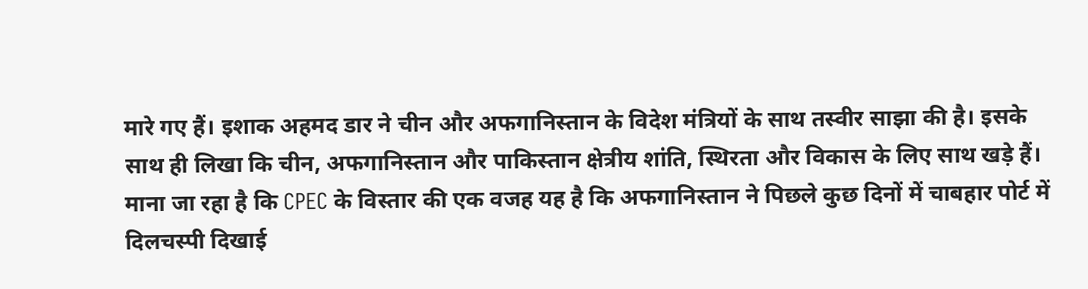मारे गए हैं। इशाक अहमद डार ने चीन और अफगानिस्तान के विदेश मंत्रियों के साथ तस्वीर साझा की है। इसके साथ ही लिखा कि चीन, अफगानिस्तान और पाकिस्तान क्षेत्रीय शांति, स्थिरता और विकास के लिए साथ खड़े हैं। माना जा रहा है कि CPEC के विस्तार की एक वजह यह है कि अफगानिस्तान ने पिछले कुछ दिनों में चाबहार पोर्ट में दिलचस्पी दिखाई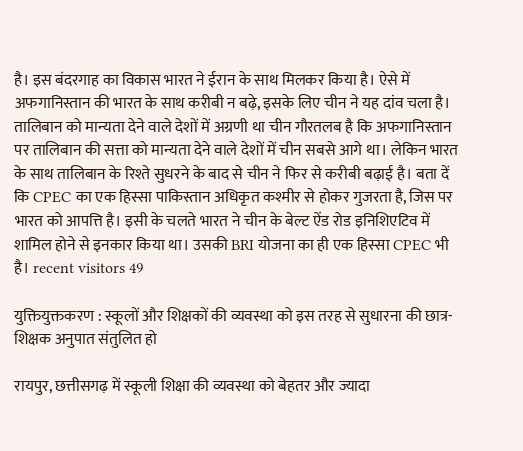है। इस बंदरगाह का विकास भारत ने ईरान के साथ मिलकर किया है। ऐसे में अफगानिस्तान की भारत के साथ करीबी न बढ़े, इसके लिए चीन ने यह दांव चला है। तालिबान को मान्यता देने वाले देशों में अग्रणी था चीन गौरतलब है कि अफगानिस्तान पर तालिबान की सत्ता को मान्यता देने वाले देशों में चीन सबसे आगे था। लेकिन भारत के साथ तालिबान के रिश्ते सुधरने के बाद से चीन ने फिर से करीबी बढ़ाई है। बता दें कि CPEC का एक हिस्सा पाकिस्तान अधिकृत कश्मीर से होकर गुजरता है, जिस पर भारत को आपत्ति है। इसी के चलते भारत ने चीन के बेल्ट ऐंड रोड इनिशिएटिव में शामिल होने से इनकार किया था। उसकी BRI योजना का ही एक हिस्सा CPEC भी है। recent visitors 49

युक्तियुक्तकरण : स्कूलों और शिक्षकों की व्यवस्था को इस तरह से सुधारना की छात्र-शिक्षक अनुपात संतुलित हो

रायपुर, छत्तीसगढ़ में स्कूली शिक्षा की व्यवस्था को बेहतर और ज्यादा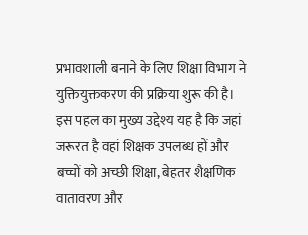प्रभावशाली बनाने के लिए शिक्षा विभाग ने युक्तियुक्तकरण की प्रक्रिया शुरू की है। इस पहल का मुख्य उद्देश्य यह है कि जहां जरूरत है वहां शिक्षक उपलब्ध हों और बच्चों को अच्छी शिक्षा, बेहतर शैक्षणिक वातावरण और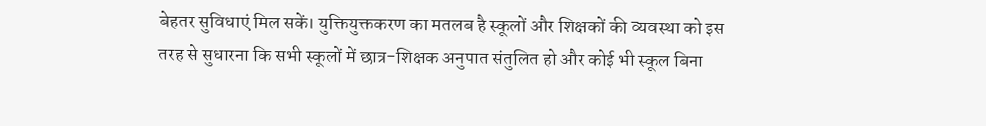बेहतर सुविधाएं मिल सकें। युक्तियुक्तकरण का मतलब है स्कूलों और शिक्षकों की व्यवस्था को इस तरह से सुधारना कि सभी स्कूलों में छात्र-शिक्षक अनुपात संतुलित हो और कोई भी स्कूल बिना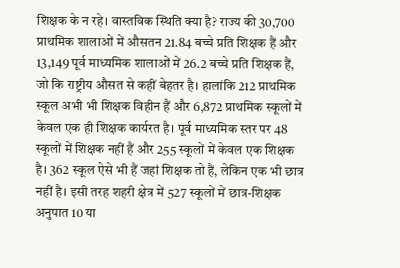शिक्षक के न रहे। वास्तविक स्थिति क्या है? राज्य की 30,700 प्राथमिक शालाओं में औसतन 21.84 बच्चे प्रति शिक्षक हैं और 13,149 पूर्व माध्यमिक शालाओं में 26.2 बच्चे प्रति शिक्षक हैं, जो कि राष्ट्रीय औसत से कहीं बेहतर है। हालांकि 212 प्राथमिक स्कूल अभी भी शिक्षक विहीन हैं और 6,872 प्राथमिक स्कूलों में केवल एक ही शिक्षक कार्यरत है। पूर्व माध्यमिक स्तर पर 48 स्कूलों में शिक्षक नहीं हैं और 255 स्कूलों में केवल एक शिक्षक है। 362 स्कूल ऐसे भी हैं जहां शिक्षक तो हैं, लेकिन एक भी छात्र नहीं है। इसी तरह शहरी क्षेत्र में 527 स्कूलों में छात्र-शिक्षक अनुपात 10 या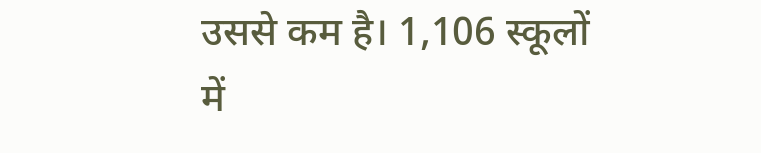उससे कम है। 1,106 स्कूलों में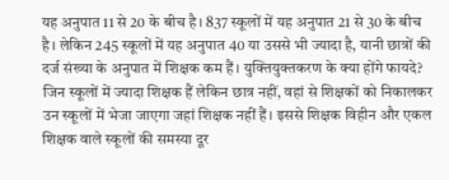यह अनुपात 11 से 20 के बीच है। 837 स्कूलों में यह अनुपात 21 से 30 के बीच है। लेकिन 245 स्कूलों में यह अनुपात 40 या उससे भी ज्यादा है, यानी छात्रों की दर्ज संख्या के अनुपात में शिक्षक कम हैं। युक्तियुक्तकरण के क्या होंगे फायदे? जिन स्कूलों में ज्यादा शिक्षक हैं लेकिन छात्र नहीं, वहां से शिक्षकों को निकालकर उन स्कूलों में भेजा जाएगा जहां शिक्षक नहीं हैं। इससे शिक्षक विहीन और एकल शिक्षक वाले स्कूलों की समस्या दूर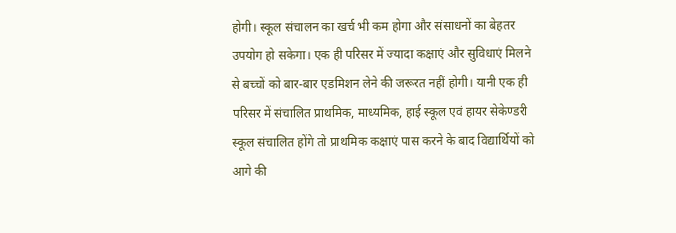होगी। स्कूल संचालन का खर्च भी कम होगा और संसाधनों का बेहतर उपयोग हो सकेगा। एक ही परिसर में ज्यादा कक्षाएं और सुविधाएं मिलने से बच्चों को बार-बार एडमिशन लेने की जरूरत नहीं होगी। यानी एक ही परिसर में संचालित प्राथमिक, माध्यमिक, हाई स्कूल एवं हायर सेकेण्डरी स्कूल संचालित होंगे तो प्राथमिक कक्षाएं पास करने के बाद विद्यार्थियों को आगे की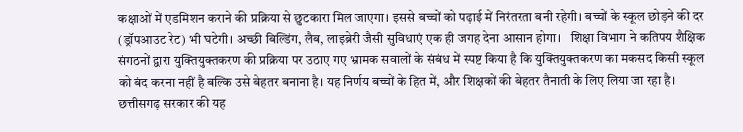कक्षाओं में एडमिशन कराने की प्रक्रिया से छुटकारा मिल जाएगा। इससे बच्चों को पढ़ाई में निरंतरता बनी रहेगी। बच्चों के स्कूल छोड़ने की दर (ड्रॉपआउट रेट) भी घटेगी। अच्छी बिल्डिंग, लैब, लाइब्रेरी जैसी सुविधाएं एक ही जगह देना आसान होगा।   शिक्षा विभाग ने कतिपय शैक्षिक संगठनों द्वारा युक्तियुक्तकरण की प्रक्रिया पर उठाए गए भ्रामक सवालों के संबंध में स्पष्ट किया है कि युक्तियुक्तकरण का मकसद किसी स्कूल को बंद करना नहीं है बल्कि उसे बेहतर बनाना है। यह निर्णय बच्चों के हित में, और शिक्षकों की बेहतर तैनाती के लिए लिया जा रहा है। छत्तीसगढ़ सरकार की यह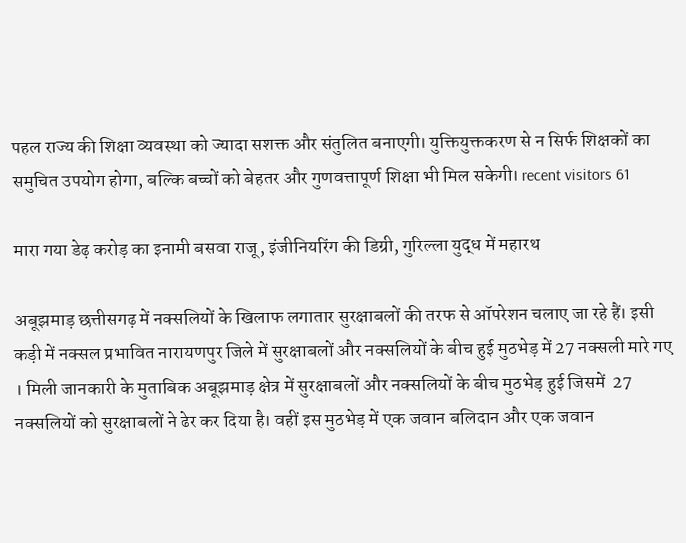पहल राज्य की शिक्षा व्यवस्था को ज्यादा सशक्त और संतुलित बनाएगी। युक्तियुक्तकरण से न सिर्फ शिक्षकों का समुचित उपयोग होगा, बल्कि बच्चों को बेहतर और गुणवत्तापूर्ण शिक्षा भी मिल सकेगी। recent visitors 61

मारा गया डेढ़ करोड़ का इनामी बसवा राजू, इंजीनियरिंग की डिग्री, गुरिल्ला युद्ध में महारथ

अबूझमाड़ छत्तीसगढ़ में नक्सलियों के खिलाफ लगातार सुरक्षाबलों की तरफ से ऑपरेशन चलाए जा रहे हैं। इसी कड़ी में नक्सल प्रभावित नारायणपुर जिले में सुरक्षाबलों और नक्सलियों के बीच हुई मुठभेड़ में 27 नक्सली मारे गए । मिली जानकारी के मुताबिक अबूझमाड़ क्षेत्र में सुरक्षाबलों और नक्सलियों के बीच मुठभेड़ हुई जिसमें  27 नक्सलियों को सुरक्षाबलों ने ढेर कर दिया है। वहीं इस मुठभेड़ में एक जवान बलिदान और एक जवान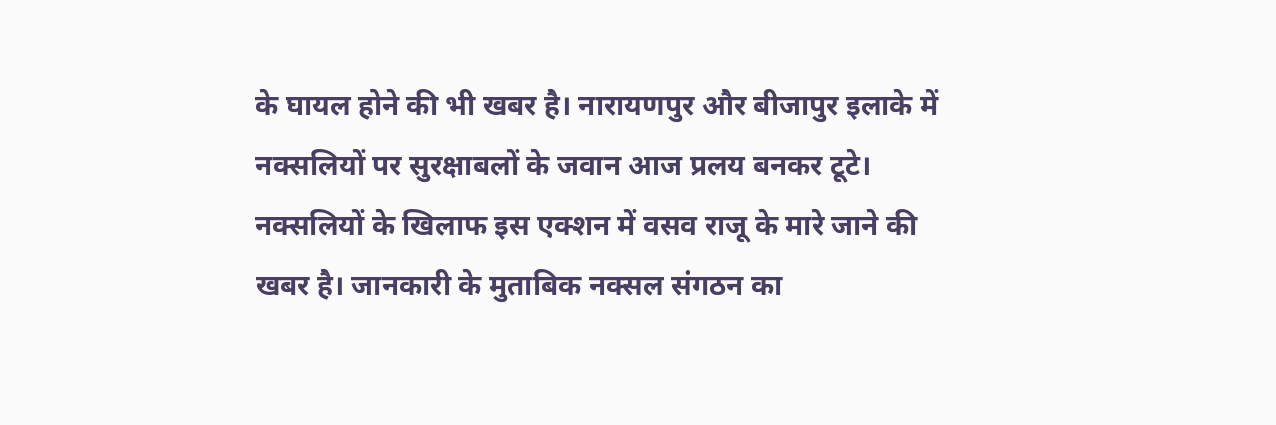के घायल होने की भी खबर है। नारायणपुर और बीजापुर इलाके में नक्सलियों पर सुरक्षाबलों के जवान आज प्रलय बनकर टूटे। नक्सलियों के खिलाफ इस एक्शन में वसव राजू के मारे जाने की खबर है। जानकारी के मुताबिक नक्सल संगठन का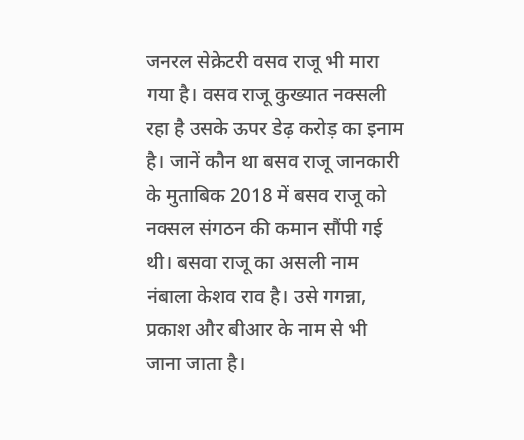जनरल सेक्रेटरी वसव राजू भी मारा गया है। वसव राजू कुख्यात नक्सली रहा है उसके ऊपर डेढ़ करोड़ का इनाम है। जानें कौन था बसव राजू जानकारी के मुताबिक 2018 में बसव राजू को नक्सल संगठन की कमान सौंपी गई थी। बसवा राजू का असली नाम नंबाला केशव राव है। उसे गगन्ना, प्रकाश और बीआर के नाम से भी जाना जाता है।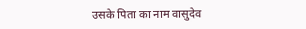उसके पिता का नाम वासुदेव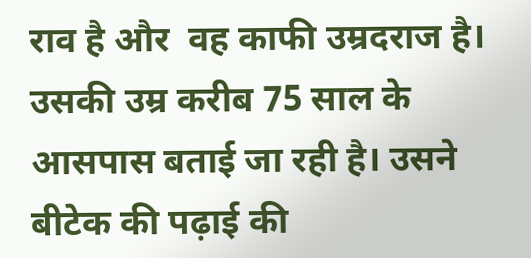राव है और  वह काफी उम्रदराज है। उसकी उम्र करीब 75 साल के आसपास बताई जा रही है। उसने बीटेक की पढ़ाई की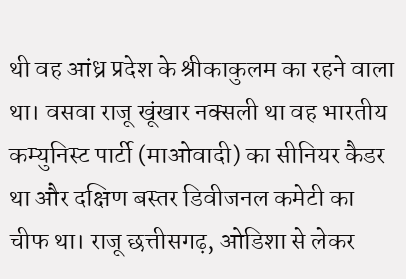थी वह आंध्र प्रदेश के श्रीकाकुलम का रहने वाला था। वसवा राजू खूंखार नक्सली था वह भारतीय कम्युनिस्ट पार्टी (माओवादी) का सीनियर कैडर था और दक्षिण बस्तर डिवीजनल कमेटी का चीफ था। राजू छत्तीसगढ़, ओडिशा से लेकर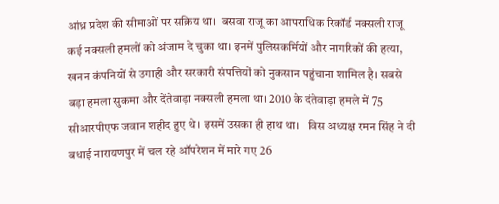आंध्र प्रदेश की सीमाओं पर सक्रिय था।  बसवा राजू का आपराधिक रिकॉर्ड नक्सली राजू कई नक्सली हमलों को अंजाम दे चुका था। इनमें पुलिसकर्मियों और नागरिकों की हत्या, खनन कंपनियों से उगाही और सरकारी संपत्तियों को नुकसान पहुंचाना शामिल है। सबसे बड़ा हमला सुकमा और देंतेवाड़ा नक्सली हमला था। 2010 के दंतेवाड़ा हमले में 75 सीआरपीएफ जवान शहीद हुए थे। इसमें उसका ही हाथ था।   विस अध्यक्ष रमन सिंह ने दी बधाई नारायणपुर में चल रहे ऑपरेशन में मारे गए 26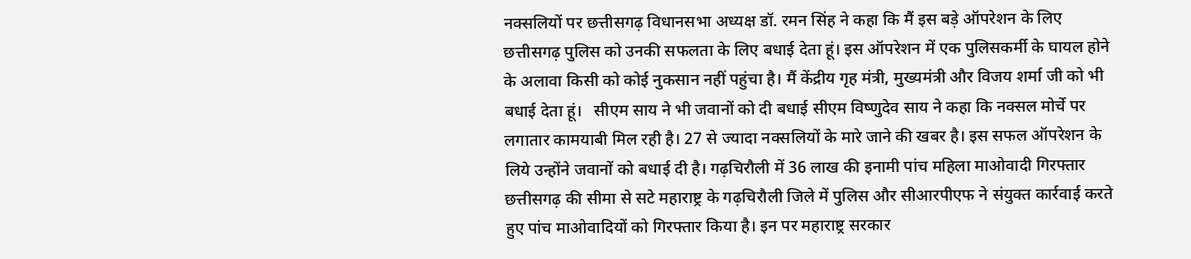नक्सलियों पर छत्तीसगढ़ विधानसभा अध्यक्ष डॉ. रमन सिंह ने कहा कि मैं इस बड़े ऑपरेशन के लिए छत्तीसगढ़ पुलिस को उनकी सफलता के लिए बधाई देता हूं। इस ऑपरेशन में एक पुलिसकर्मी के घायल होने के अलावा किसी को कोई नुकसान नहीं पहुंचा है। मैं केंद्रीय गृह मंत्री, मुख्यमंत्री और विजय शर्मा जी को भी बधाई देता हूं।   सीएम साय ने भी जवानों को दी बधाई सीएम विष्णुदेव साय ने कहा कि नक्सल मोर्चे पर लगातार कामयाबी मिल रही है। 27 से ज्यादा नक्सलियों के मारे जाने की खबर है। इस सफल ऑपरेशन के लिये उन्होंने जवानों को बधाई दी है। गढ़चिरौली में 36 लाख की इनामी पांच महिला माओवादी गिरफ्तार छत्तीसगढ़ की सीमा से सटे महाराष्ट्र के गढ़चिरौली जिले में पुलिस और सीआरपीएफ ने संयुक्त कार्रवाई करते हुए पांच माओवादियों को गिरफ्तार किया है। इन पर महाराष्ट्र सरकार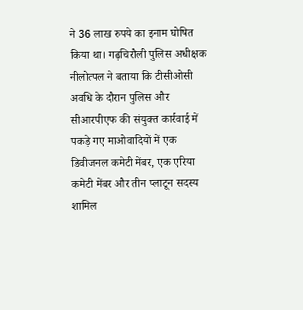ने 36 लाख रुपये का इनाम घोषित किया था। गढ़चिरौली पुलिस अधीक्षक नीलोत्पल ने बताया कि टीसीओसी अवधि के दौरान पुलिस और सीआरपीएफ की संयुक्त कार्रवाई में पकड़े गए माओवादियों में एक डिवीजनल कमेटी मेंबर, एक एरिया कमेटी मेंबर और तीन प्लाटून सदस्य शामिल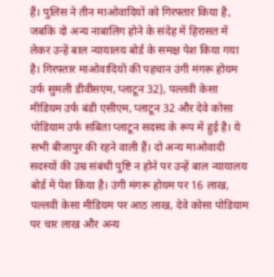हैं। पुलिस ने तीन माओवादियों को गिरफ्तार किया है, जबकि दो अन्य नाबालिग होने के संदेह में हिरासत में लेकर उन्हें बाल न्यायालय बोर्ड के समक्ष पेश किया गया है। गिरफ्तार माओवादियों की पहचान उंगी मंगरू होयम उर्फ सुमली डीवीसएम, प्लाटून 32), पल्लवी केसा मीडियम उर्फ बंडी एसीएम, प्लाटून 32 और देवे कोसा पोडियाम उर्फ सबिता प्लाटून सदस्य के रूप में हुई है। ये सभी बीजापुर की रहने वाली हैं। दो अन्य माओवादी सदस्यों की उम्र संबंधी पुष्टि न होने पर उन्हें बाल न्यायालय बोर्ड में पेश किया है। उंगी मंगरू होयम पर 16 लाख, पल्लवी केसा मीडियम पर आठ लाख, देवे कोसा पोडियाम पर चार लाख और अन्य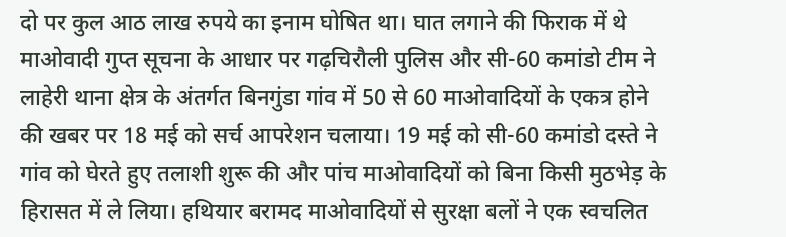दो पर कुल आठ लाख रुपये का इनाम घोषित था। घात लगाने की फिराक में थे माओवादी गुप्त सूचना के आधार पर गढ़चिरौली पुलिस और सी-60 कमांडो टीम ने लाहेरी थाना क्षेत्र के अंतर्गत बिनगुंडा गांव में 50 से 60 माओवादियों के एकत्र होने की खबर पर 18 मई को सर्च आपरेशन चलाया। 19 मई को सी-60 कमांडो दस्ते ने गांव को घेरते हुए तलाशी शुरू की और पांच माओवादियों को बिना किसी मुठभेड़ के हिरासत में ले लिया। हथियार बरामद माओवादियों से सुरक्षा बलों ने एक स्वचलित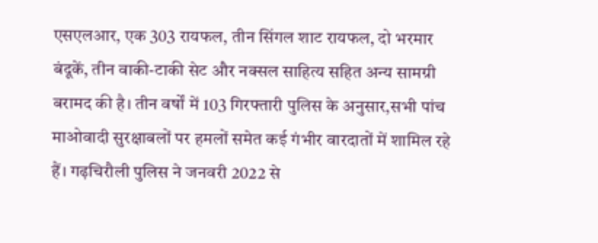एसएलआर, एक 303 रायफल, तीन सिंगल शाट रायफल, दो भरमार बंदूकें, तीन वाकी-टाकी सेट और नक्सल साहित्य सहित अन्य सामग्री बरामद की है। तीन वर्षों में 103 गिरफ्तारी पुलिस के अनुसार,सभी पांच माओवादी सुरक्षाबलों पर हमलों समेत कई गंभीर वारदातों में शामिल रहे हैं। गढ़चिरौली पुलिस ने जनवरी 2022 से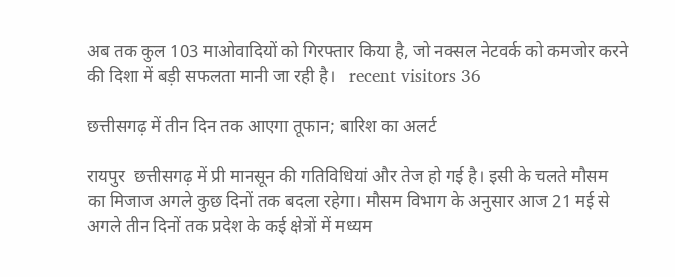अब तक कुल 103 माओवादियों को गिरफ्तार किया है, जो नक्सल नेटवर्क को कमजोर करने की दिशा में बड़ी सफलता मानी जा रही है।   recent visitors 36

छत्तीसगढ़ में तीन दिन तक आएगा तूफान; बारिश का अलर्ट

रायपुर  छत्तीसगढ़ में प्री मानसून की गतिविधियां और तेज हो गई है। इसी के चलते मौसम का मिजाज अगले कुछ दिनों तक बदला रहेगा। मौसम विभाग के अनुसार आज 21 मई से अगले तीन दिनों तक प्रदेश के कई क्षेत्रों में मध्यम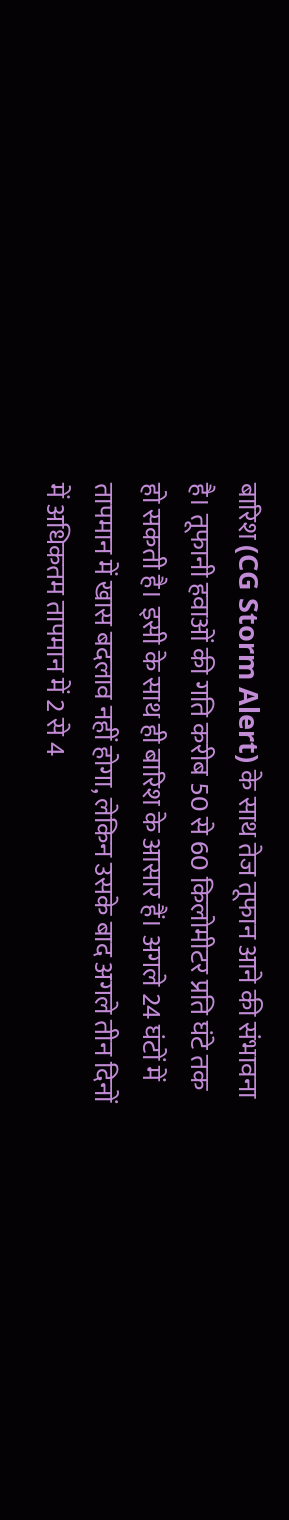बारिश (CG Storm Alert) के साथ तेज तूफान आने की संभावना है। तूफानी हवाओं की गति करीब 50 से 60 किलोमीटर प्रति घंटे तक हो सकती है। इसी के साथ ही बारिश के आसार हैं। अगले 24 घंटों में तापमान में खास बदलाव नहीं होगा, लेकिन उसके बाद अगले तीन दिनों में अधिकतम तापमान में 2 से 4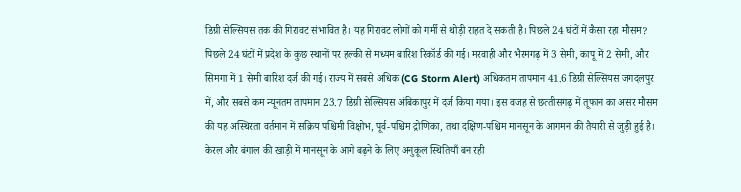डिग्री सेल्सियस तक की गिरावट संभावित है। यह गिरावट लोगों को गर्मी से थोड़ी राहत दे सकती है। पिछले 24 घंटों में कैसा रहा मौसम? पिछले 24 घंटों में प्रदेश के कुछ स्थानों पर हल्की से मध्यम बारिश रिकॉर्ड की गई। मरवाही और भैरमगढ़ में 3 सेमी, कापू में 2 सेमी, और सिमगा में 1 सेमी बारिश दर्ज की गई। राज्य में सबसे अधिक (CG Storm Alert) अधिकतम तापमान 41.6 डिग्री सेल्सियस जगदलपुर में, और सबसे कम न्यूनतम तापमान 23.7 डिग्री सेल्सियस अंबिकापुर में दर्ज किया गया। इस वजह से छत्‍तीसगढ़ में तूफान का असर मौसम की यह अस्थिरता वर्तमान में सक्रिय पश्चिमी विक्षोभ, पूर्व-पश्चिम द्रोणिका, तथा दक्षिण-पश्चिम मानसून के आगमन की तैयारी से जुड़ी हुई है। केरल और बंगाल की खाड़ी में मानसून के आगे बढ़ने के लिए अनुकूल स्थितियाँ बन रही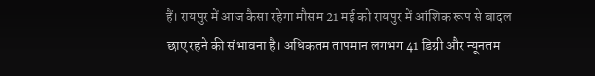हैं। रायपुर में आज कैसा रहेगा मौसम 21 मई को रायपुर में आंशिक रूप से बादल छाए रहने की संभावना है। अधिकतम तापमान लगभग 41 डिग्री और न्यूनतम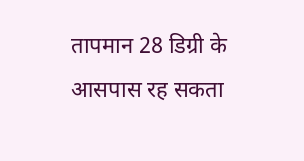तापमान 28 डिग्री के आसपास रह सकता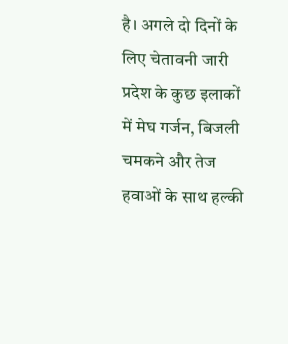है। अगले दो दिनों के लिए चेतावनी जारी प्रदेश के कुछ इलाकों में मेघ गर्जन, बिजली चमकने और तेज हवाओं के साथ हल्की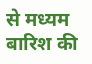से मध्यम बारिश की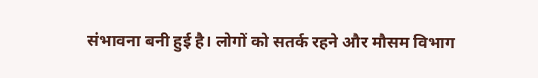संभावना बनी हुई है। लोगों को सतर्क रहने और मौसम विभाग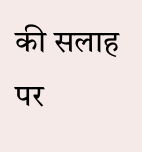की सलाह पर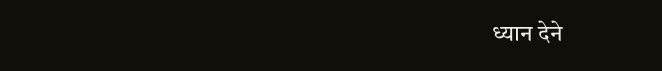ध्यान देने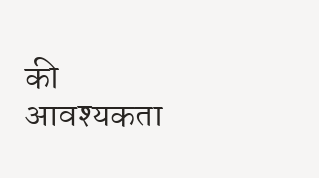की आवश्यकता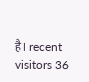है। recent visitors 36